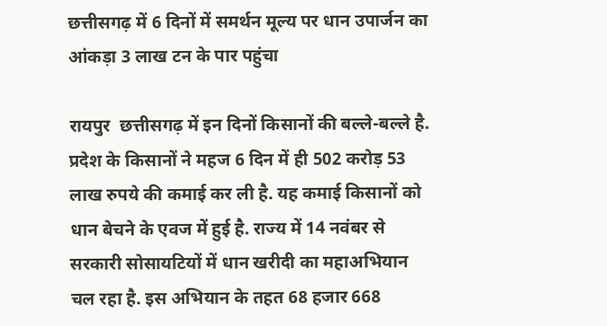छत्तीसगढ़ में 6 दिनों में समर्थन मूल्य पर धान उपार्जन का आंकड़ा 3 लाख टन के पार पहुंचा

रायपुर  छत्तीसगढ़ में इन दिनों किसानों की बल्ले-बल्ले है. प्रदेश के किसानों ने महज 6 दिन में ही 502 करोड़ 53 लाख रुपये की कमाई कर ली है. यह कमाई किसानों को धान बेचने के एवज में हुई है. राज्य में 14 नवंबर से सरकारी सोसायटियों में धान खरीदी का महाअभियान चल रहा है. इस अभियान के तहत 68 हजार 668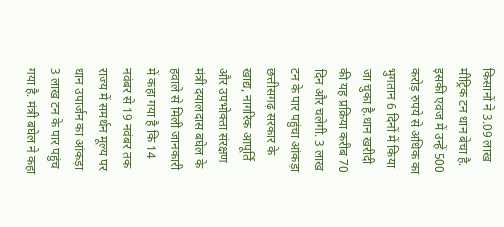किसानों ने 3.09 लाख मीट्रिक टन धान बेचा है. इसकी एवज में उन्हें 500 करोड़ रुपये से अधिक का भुगतान 6 दिनों में किया जा चुका है.धान खरीदी की यह प्रक्रिया करीब 70 दिन और चलेगी. 3 लाख टन के पार पहुंचा आंकड़ा छत्तीसगढ़ सरकार के खाद्य, नागरिक आपूर्ति और उपभोक्ता संरक्षण मंत्री दयालदास बघेल के हवाले से मिली जानकारी में कहा गया है कि 14 नवंबर से 19 नवंबर तक राज्य में समर्थन मूल्य पर धान उपार्जन का आंकड़ा  3 लाख टन के पार पहुंच गया है. मंत्री बघेल ने कहा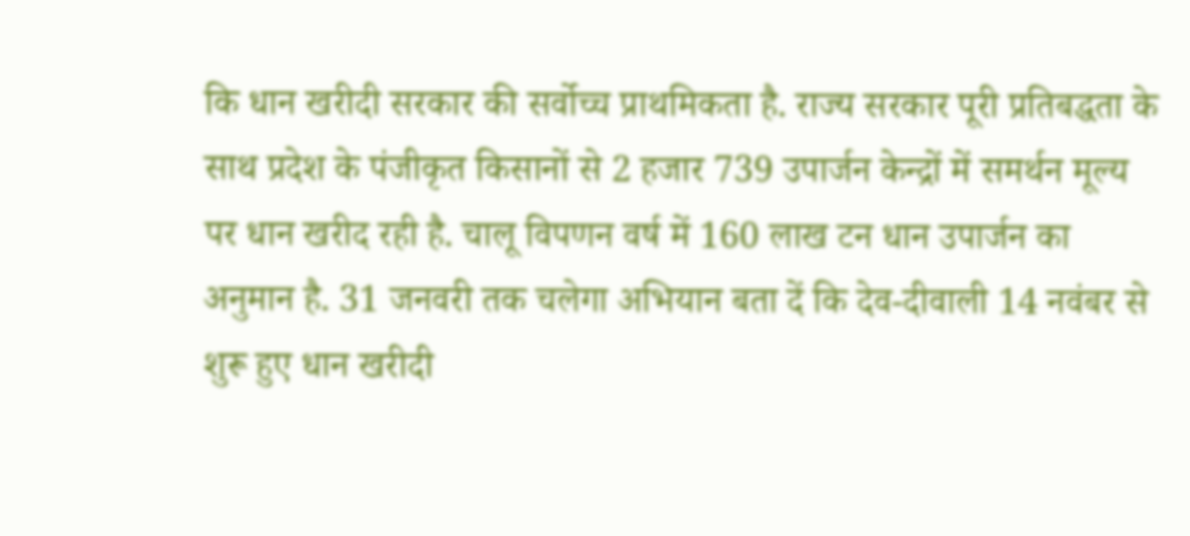कि धान खरीदी सरकार की सर्वोच्च प्राथमिकता है. राज्य सरकार पूरी प्रतिबद्धता के साथ प्रदेश के पंजीकृत किसानों से 2 हजार 739 उपार्जन केन्द्रों में समर्थन मूल्य पर धान खरीद रही है. चालू विपणन वर्ष में 160 लाख टन धान उपार्जन का अनुमान है. 31 जनवरी तक चलेगा अभियान बता दें कि देव-दीवाली 14 नवंबर से शुरू हुए धान खरीदी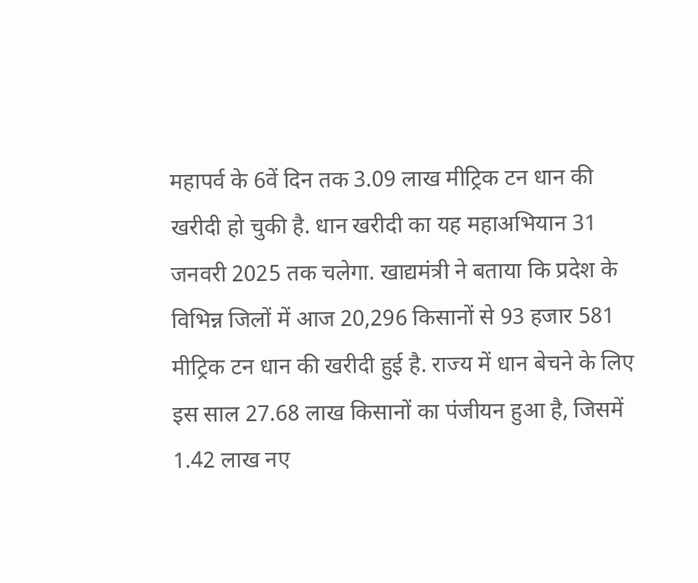महापर्व के 6वें दिन तक 3.09 लाख मीट्रिक टन धान की खरीदी हो चुकी है. धान खरीदी का यह महाअभियान 31 जनवरी 2025 तक चलेगा. खाद्यमंत्री ने बताया कि प्रदेश के विभिन्न जिलों में आज 20,296 किसानों से 93 हजार 581 मीट्रिक टन धान की खरीदी हुई है. राज्य में धान बेचने के लिए इस साल 27.68 लाख किसानों का पंजीयन हुआ है, जिसमें 1.42 लाख नए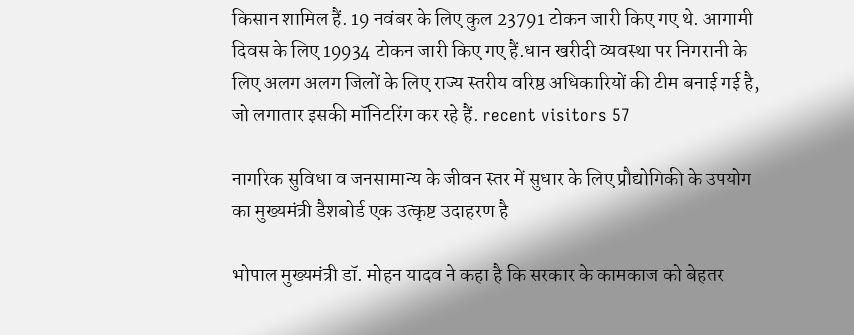किसान शामिल हैं. 19 नवंबर के लिए कुल 23791 टोकन जारी किए गए थे. आगामी दिवस के लिए 19934 टोकन जारी किए गए हैं.धान खरीदी व्यवस्था पर निगरानी के लिए अलग अलग जिलों के लिए राज्य स्तरीय वरिष्ठ अधिकारियों की टीम बनाई गई है, जो लगातार इसकी मॉनिटरिंग कर रहे हैं. recent visitors 57

नागरिक सुविधा व जनसामान्य के जीवन स्तर में सुधार के लिए प्रौद्योगिकी के उपयोग का मुख्यमंत्री डैशबोर्ड एक उत्कृष्ट उदाहरण है

भोपाल मुख्यमंत्री डॉ. मोहन यादव ने कहा है कि सरकार के कामकाज को बेहतर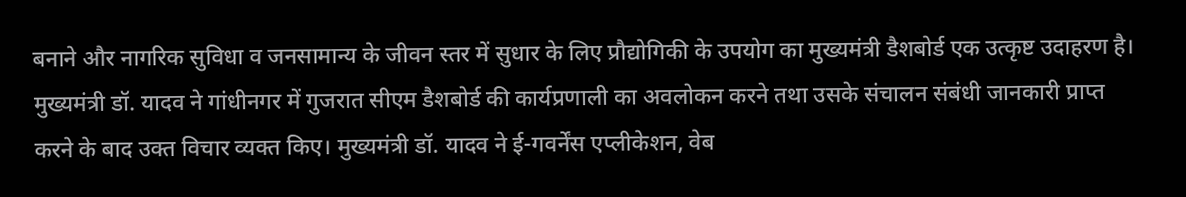बनाने और नागरिक सुविधा व जनसामान्य के जीवन स्तर में सुधार के लिए प्रौद्योगिकी के उपयोग का मुख्यमंत्री डैशबोर्ड एक उत्कृष्ट उदाहरण है। मुख्यमंत्री डॉ. यादव ने गांधीनगर में गुजरात सीएम डैशबोर्ड की कार्यप्रणाली का अवलोकन करने तथा उसके संचालन संबंधी जानकारी प्राप्त करने के बाद उक्त विचार व्यक्त किए। मुख्यमंत्री डॉ. यादव ने ई-गवर्नेंस एप्लीकेशन, वेब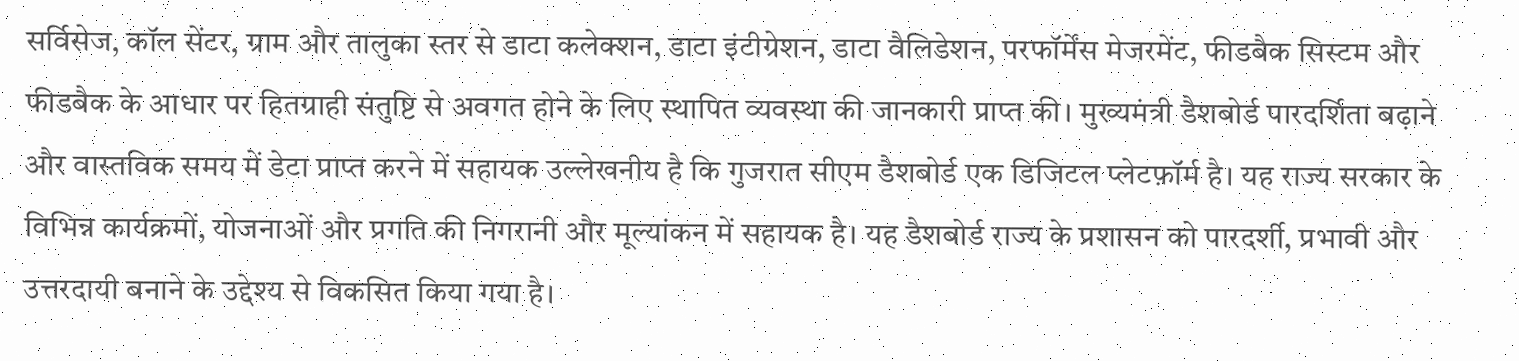सर्विसेज, कॉल सेंटर, ग्राम और तालुका स्तर से डाटा कलेक्शन, डाटा इंटीग्रेशन, डाटा वैलिडेशन, परफॉर्मेंस मेजरमेंट, फीडबैक सिस्टम और फीडबैक के आधार पर हितग्राही संतुष्टि से अवगत होने के लिए स्थापित व्यवस्था की जानकारी प्राप्त की। मुख्यमंत्री डैशबोर्ड पारदर्शिता बढ़ाने और वास्तविक समय में डेटा प्राप्त करने में सहायक उल्लेखनीय है कि गुजरात सीएम डैशबोर्ड एक डिजिटल प्लेटफ़ॉर्म है। यह राज्य सरकार के विभिन्न कार्यक्रमों, योजनाओं और प्रगति की निगरानी और मूल्यांकन में सहायक है। यह डैशबोर्ड राज्य के प्रशासन को पारदर्शी, प्रभावी और उत्तरदायी बनाने के उद्देश्य से विकसित किया गया है।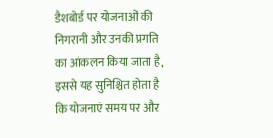डैशबोर्ड पर योजनाओं की निगरानी और उनकी प्रगति का आंकलन किया जाता है, इससे यह सुनिश्चित होता है कि योजनाएं समय पर और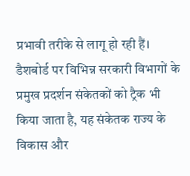प्रभावी तरीके से लागू हो रही हैं। डैशबोर्ड पर विभिन्न सरकारी विभागों के प्रमुख प्रदर्शन संकेतकों को ट्रैक भी किया जाता है, यह संकेतक राज्य के विकास और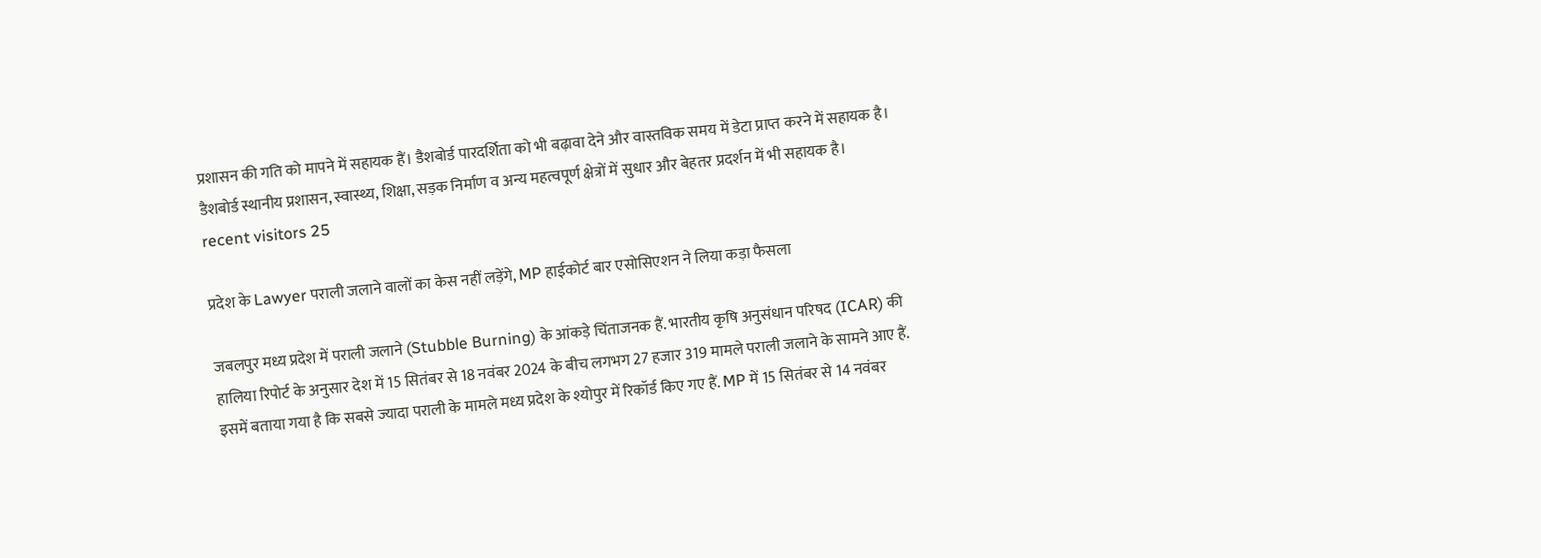प्रशासन की गति को मापने में सहायक हैं। डैशबोर्ड पारदर्शिता को भी बढ़ावा देने और वास्तविक समय में डेटा प्राप्त करने में सहायक है। डैशबोर्ड स्थानीय प्रशासन, स्वास्थ्य, शिक्षा, सड़क निर्माण व अन्य महत्वपूर्ण क्षेत्रों में सुधार और बेहतर प्रदर्शन में भी सहायक है।   recent visitors 25

प्रदेश के Lawyer पराली जलाने वालों का केस नहीं लड़ेंगे, MP हाईकोर्ट बार एसोसिएशन ने लिया कड़ा फैसला

जबलपुर मध्य प्रदेश में पराली जलाने (Stubble Burning) के आंकड़े चिंताजनक हैं. भारतीय कृषि अनुसंधान परिषद (ICAR) की हालिया रिपोर्ट के अनुसार देश में 15 सितंबर से 18 नवंबर 2024 के बीच लगभग 27 हजार 319 मामले पराली जलाने के सामने आए हैं. इसमें बताया गया है कि सबसे ज्यादा पराली के मामले मध्य प्रदेश के श्योपुर में रिकॉर्ड किए गए हैं. MP में 15 सितंबर से 14 नवंबर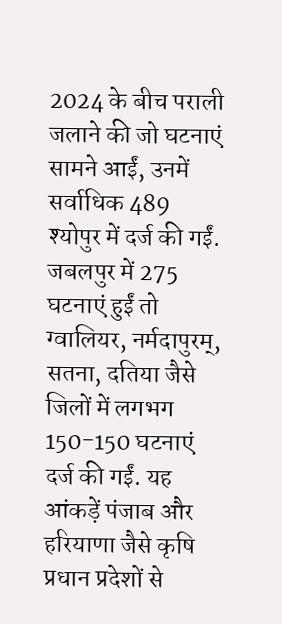2024 के बीच पराली जलाने की जो घटनाएं सामने आईं, उनमें सर्वाधिक 489 श्योपुर में दर्ज की गईं. जबलपुर में 275 घटनाएं हुईं तो ग्वालियर, नर्मदापुरम्, सतना, दतिया जैसे जिलों में लगभग 150-150 घटनाएं दर्ज की गईं. यह आंकड़ें पंजाब और हरियाणा जैसे कृषि प्रधान प्रदेशों से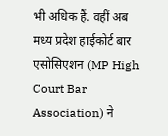भी अधिक हैं. वहीं अब मध्य प्रदेश हाईकोर्ट बार एसोसिएशन (MP High Court Bar Association) ने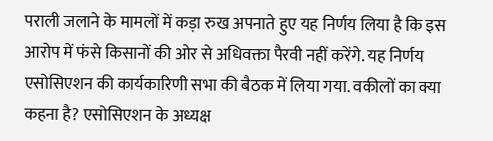पराली जलाने के मामलों में कड़ा रुख अपनाते हुए यह निर्णय लिया है कि इस आरोप में फंसे किसानों की ओर से अधिवक्ता पैरवी नहीं करेंगे. यह निर्णय एसोसिएशन की कार्यकारिणी सभा की बैठक में लिया गया. वकीलों का क्या कहना है? एसोसिएशन के अध्यक्ष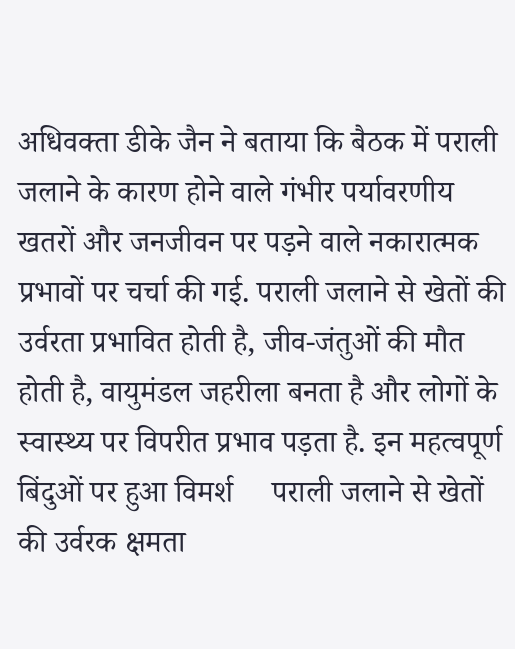अधिवक्ता डीके जैन ने बताया कि बैठक में पराली जलाने के कारण होने वाले गंभीर पर्यावरणीय खतरों और जनजीवन पर पड़ने वाले नकारात्मक प्रभावों पर चर्चा की गई. पराली जलाने से खेतों की उर्वरता प्रभावित होती है, जीव-जंतुओं की मौत होती है, वायुमंडल जहरीला बनता है और लोगों के स्वास्थ्य पर विपरीत प्रभाव पड़ता है. इन महत्वपूर्ण बिंदुओं पर हुआ विमर्श     पराली जलाने से खेतों की उर्वरक क्षमता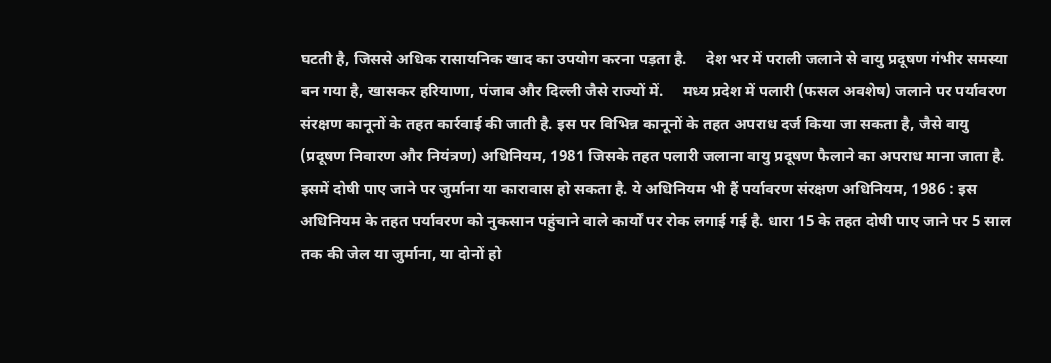घटती है, जिससे अधिक रासायनिक खाद का उपयोग करना पड़ता है.     देश भर में पराली जलाने से वायु प्रदूषण गंभीर समस्या बन गया है, खासकर हरियाणा, पंजाब और दिल्ली जैसे राज्यों में.     मध्य प्रदेश में पलारी (फसल अवशेष) जलाने पर पर्यावरण संरक्षण कानूनों के तहत कार्रवाई की जाती है. इस पर विभिन्न कानूनों के तहत अपराध दर्ज किया जा सकता है, जैसे वायु (प्रदूषण निवारण और नियंत्रण) अधिनियम, 1981 जिसके तहत पलारी जलाना वायु प्रदूषण फैलाने का अपराध माना जाता है. इसमें दोषी पाए जाने पर जुर्माना या कारावास हो सकता है. ये अधिनियम भी हैं पर्यावरण संरक्षण अधिनियम, 1986 : इस अधिनियम के तहत पर्यावरण को नुकसान पहुंचाने वाले कार्यों पर रोक लगाई गई है. धारा 15 के तहत दोषी पाए जाने पर 5 साल तक की जेल या जुर्माना, या दोनों हो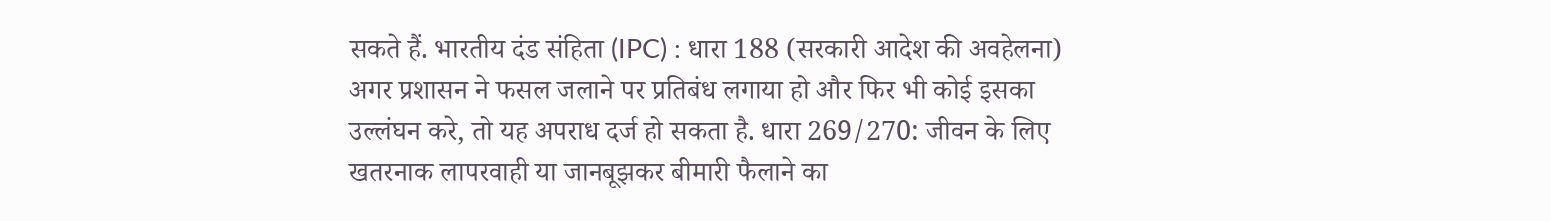सकते हैं. भारतीय दंड संहिता (IPC) : धारा 188 (सरकारी आदेश की अवहेलना) अगर प्रशासन ने फसल जलाने पर प्रतिबंध लगाया हो और फिर भी कोई इसका उल्लंघन करे, तो यह अपराध दर्ज हो सकता है. धारा 269/270: जीवन के लिए खतरनाक लापरवाही या जानबूझकर बीमारी फैलाने का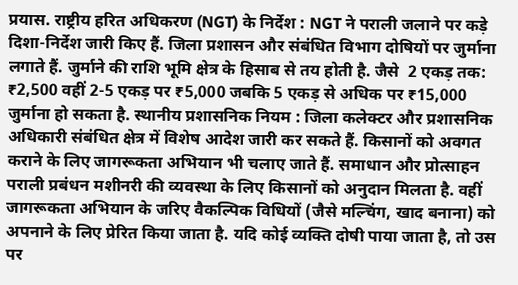प्रयास. राष्ट्रीय हरित अधिकरण (NGT) के निर्देश : NGT ने पराली जलाने पर कड़े दिशा-निर्देश जारी किए हैं. जिला प्रशासन और संबंधित विभाग दोषियों पर जुर्माना लगाते हैं. जुर्माने की राशि भूमि क्षेत्र के हिसाब से तय होती है. जैसे  2 एकड़ तक: ₹2,500 वहीं 2-5 एकड़ पर ₹5,000 जबकि 5 एकड़ से अधिक पर ₹15,000 जुर्माना हो सकता है. स्थानीय प्रशासनिक नियम : जिला कलेक्टर और प्रशासनिक अधिकारी संबंधित क्षेत्र में विशेष आदेश जारी कर सकते हैं. किसानों को अवगत कराने के लिए जागरूकता अभियान भी चलाए जाते हैं. समाधान और प्रोत्साहन पराली प्रबंधन मशीनरी की व्यवस्था के लिए किसानों को अनुदान मिलता है. वहीं जागरूकता अभियान के जरिए वैकल्पिक विधियों (जैसे मल्चिंग, खाद बनाना) को अपनाने के लिए प्रेरित किया जाता है. यदि कोई व्यक्ति दोषी पाया जाता है, तो उस पर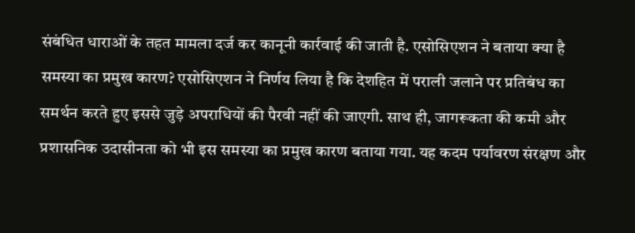संबंधित धाराओं के तहत मामला दर्ज कर कानूनी कार्रवाई की जाती है. एसोसिएशन ने बताया क्या है समस्या का प्रमुख कारण? एसोसिएशन ने निर्णय लिया है कि देशहित में पराली जलाने पर प्रतिबंध का समर्थन करते हुए इससे जुड़े अपराधियों की पैरवी नहीं की जाएगी. साथ ही, जागरूकता की कमी और प्रशासनिक उदासीनता को भी इस समस्या का प्रमुख कारण बताया गया. यह कदम पर्यावरण संरक्षण और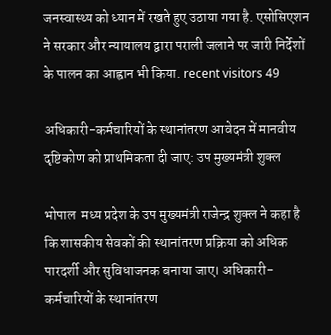जनस्वास्थ्य को ध्यान में रखते हुए उठाया गया है. एसोसिएशन ने सरकार और न्यायालय द्वारा पराली जलाने पर जारी निर्देशों के पालन का आह्वान भी किया. recent visitors 49

अधिकारी-कर्मचारियों के स्थानांतरण आवेदन में मानवीय दृष्टिकोण को प्राथमिकता दी जाए: उप मुख्यमंत्री शुक्ल

भोपाल  मध्य प्रदेश के उप मुख्यमंत्री राजेन्द्र शुक्ल ने कहा है कि शासकीय सेवकों की स्थानांतरण प्रक्रिया को अधिक पारदर्शी और सुविधाजनक बनाया जाए। अधिकारी-कर्मचारियों के स्थानांतरण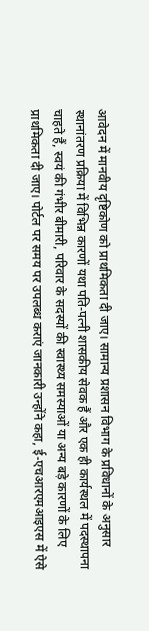आवेदन में मानवीय दृष्टिकोण को प्राथमिकता दी जाए। सामान्य प्रशासन विभाग के प्रविधानों के अनुसार स्थानांतरण प्रक्रिया में विभिन्न कारणों यथा पति-पत्नी शासकीय सेवक हैं और एक ही कार्यस्थल में पदस्थापना चाहते हैं, स्वयं की गंभीर बीमारी, परिवार के सदस्यों की स्वास्थ्य समस्याओं या अन्य बड़े कारणों के लिए प्राथमिकता दी जाए। पोर्टल पर समय पर उपलब्ध कराएं जानकारी उन्होंने कहा, ई-एचआरएमआइएस में ऐसे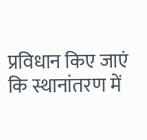प्रविधान किए जाएं कि स्थानांतरण में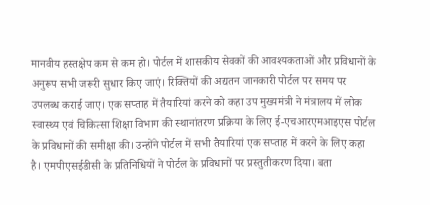मानवीय हस्तक्षेप कम से कम हो। पोर्टल में शासकीय सेवकों की आवश्यकताओं और प्रविधानों के अनुरूप सभी जरूरी सुधार किए जाएं। रिक्तियों की अद्यतन जानकारी पोर्टल पर समय पर उपलब्ध कराई जाए। एक सप्ताह में तैयारियां करने को कहा उप मुख्यमंत्री ने मंत्रालय में लोक स्वास्थ्य एवं चिकित्सा शिक्षा विभाग की स्थानांतरण प्रक्रिया के लिए ई-एचआरएमआइएस पोर्टल के प्रविधानों की समीक्षा की। उन्होंने पोर्टल में सभी तैयारियां एक सप्ताह में करने के लिए कहा है। एमपीएसईडीसी के प्रतिनिधियों ने पोर्टल के प्रविधानों पर प्रस्तुतीकरण दिया। बता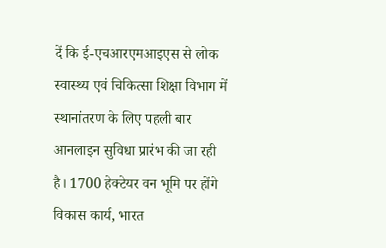दें कि ई-एचआरएमआइएस से लोक स्वास्थ्य एवं चिकित्सा शिक्षा विभाग में स्थानांतरण के लिए पहली बार आनलाइन सुविधा प्रारंभ की जा रही है। 1700 हेक्टेयर वन भूमि पर होंगे विकास कार्य, भारत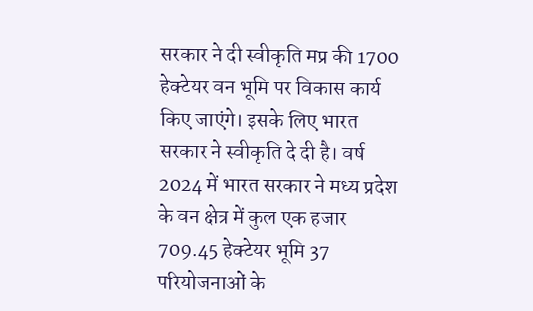सरकार ने दी स्वीकृति मप्र की 1700 हेक्टेयर वन भूमि पर विकास कार्य किए जाएंगे। इसके लिए भारत सरकार ने स्वीकृति दे दी है। वर्ष 2024 में भारत सरकार ने मध्य प्रदेश के वन क्षेत्र में कुल एक हजार 709.45 हेक्टेयर भूमि 37 परियोजनाओं के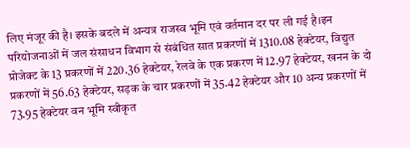लिए मंजूर की है। इसके बदले में अन्यत्र राजस्व भूमि एवं वर्तमान दर पर ली गई है।इन परियोजनाओं में जल संसाधन विभाग से संबंधित सात प्रकरणों में 1310.08 हेक्टेयर, विद्युत प्रोजेक्ट के 13 प्रकरणों में 220.36 हेक्टेयर, रेलवे के एक प्रकरण में 12.97 हेक्टेयर, खनन के दो प्रकरणों में 56.63 हेक्टेयर, सड़क के चार प्रकरणों में 35.42 हेक्टेयर और 10 अन्य प्रकरणों में 73.95 हेक्टेयर वन भूमि स्वीकृत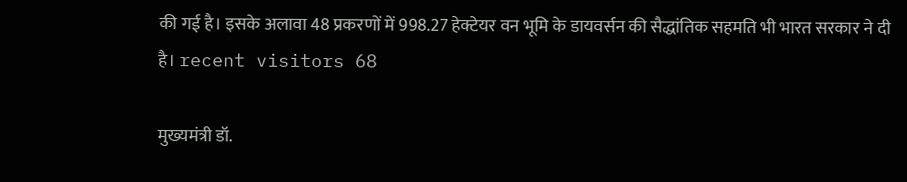की गई है। इसके अलावा 48 प्रकरणों में 998.27 हेक्टेयर वन भूमि के डायवर्सन की सैद्धांतिक सहमति भी भारत सरकार ने दी है। recent visitors 68

मुख्यमंत्री डॉ.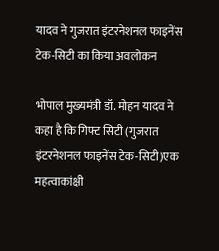यादव ने गुजरात इंटरनेशनल फाइनेंस टेक-सिटी का किया अवलोकन

भोपाल मुख्यमंत्री डॉ. मोहन यादव ने कहा है कि गिफ्ट सिटी (गुजरात इंटरनेशनल फाइनेंस टेक-सिटी)एक महत्वाकांक्षी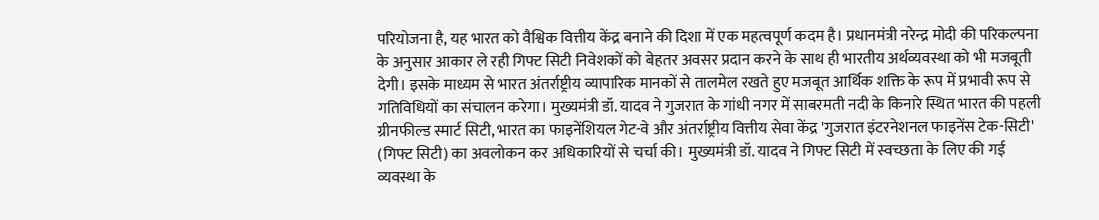परियोजना है, यह भारत को वैश्विक वित्तीय केंद्र बनाने की दिशा में एक महत्वपूर्ण कदम है। प्रधानमंत्री नरेन्द्र मोदी की परिकल्पना के अनुसार आकार ले रही गिफ्ट सिटी ‍निवेशकों को बेहतर अवसर प्रदान करने के साथ ही भारतीय अर्थव्यवस्था को भी मजबूती देगी। इसके माध्यम से भारत अंतर्राष्ट्रीय व्यापारिक मानकों से तालमेल रखते हुए मजबूत आर्थिक शक्ति के रूप में प्रभावी रूप से गतिविधियों का संचालन करेगा। मुख्यमंत्री डॉ. यादव ने गुजरात के गांधी नगर में साबरमती नदी के किनारे स्थित भारत की पहली ग्रीनफील्ड स्मार्ट सिटी, भारत का फाइनेंशियल गेट-वे और अंतर्राष्ट्रीय वित्तीय सेवा केंद्र 'गुजरात इंटरनेशनल फाइनेंस टेक-सिटी' (गिफ्ट सिटी) का अवलोकन कर अधिकारियों से चर्चा की। मुख्यमंत्री डॉ. यादव ने गिफ्ट सिटी में स्वच्छता के लिए की गई व्यवस्था के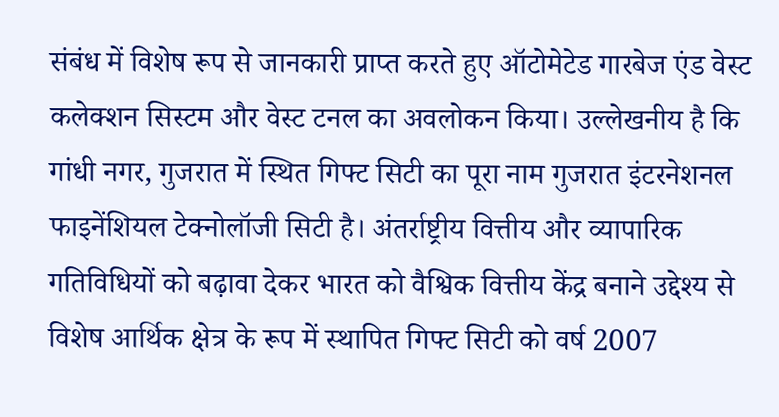संबंध में विशेष रूप से जानकारी प्राप्त करते हुए ऑटोमेटेड गारबेज एंड वेस्ट कलेक्शन सिस्टम और वेस्ट टनल का अवलोकन किया। उल्लेखनीय है कि गांधी नगर, गुजरात में स्थित गिफ्ट सिटी का पूरा नाम गुजरात इंटरनेशनल फाइनेंशियल टेक्नोलॉजी सिटी है। अंतर्राष्ट्रीय वित्तीय और व्यापारिक गतिविधियों को बढ़ावा देकर भारत को वैश्विक वित्तीय केंद्र बनाने उद्देश्य से विशेष आर्थिक क्षेत्र के रूप में स्थापित गिफ्ट सिटी को वर्ष 2007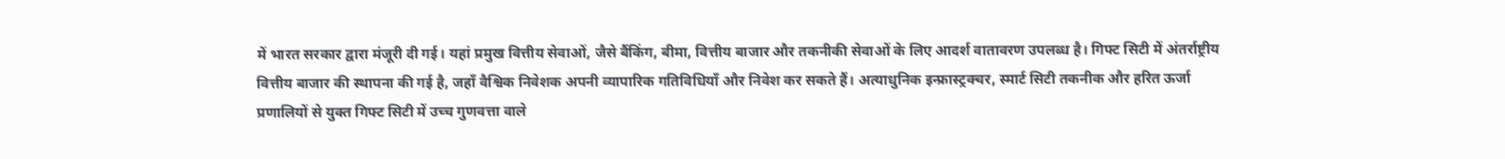में भारत सरकार द्वारा मंजूरी दी गई। यहां प्रमुख वित्तीय सेवाओं, जैसे बैंकिंग, बीमा, वित्तीय बाजार और तकनीकी सेवाओं के लिए आदर्श वातावरण उपलब्ध है। गिफ्ट सिटी में अंतर्राष्ट्रीय वित्तीय बाजार की स्थापना की गई है, जहाँ वैश्विक निवेशक अपनी व्यापारिक गतिविधियाँ और निवेश कर सकते हैं। अत्याधुनिक इन्फ्रास्ट्रक्चर, स्मार्ट सिटी तकनीक और हरित ऊर्जा प्रणालियों से युक्त गिफ्ट सिटी में उच्च गुणवत्ता वाले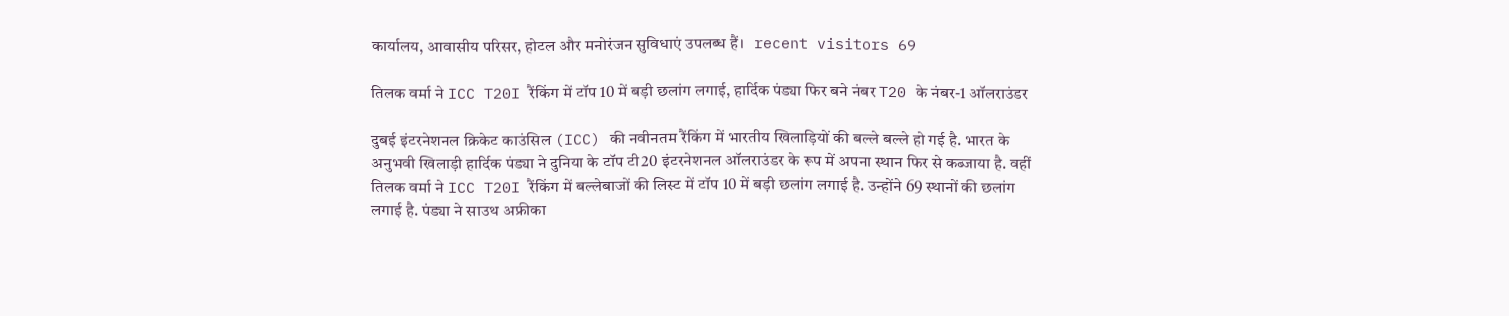कार्यालय, आवासीय परिसर, होटल और मनोरंजन सुविधाएं उपलब्ध हैं।   recent visitors 69

तिलक वर्मा ने ICC T20I रैंकिंग में टॉप 10 में बड़ी छलांग लगाई, हार्द‍िक पंड्या फ‍िर बने नंबर T20 के नंबर-1 ऑलराउंडर

दुबई इंटरनेशनल क्रिकेट काउंस‍िल (ICC) की नवीनतम रैंकिंग में भारतीय ख‍िलाड़‍ियों की बल्ले बल्ले हो गई है. भारत के अनुभवी खिलाड़ी हार्दिक पंड्या ने दुनिया के टॉप टी20 इंटरनेशनल ऑलराउंडर के रूप में अपना स्थान फिर से कब्जाया है. वहीं तिलक वर्मा ने ICC T20I रैंकिंग में बल्लेबाजों की ल‍िस्ट में टॉप 10 में बड़ी छलांग लगाई है. उन्होंने 69 स्थानों की छलांग लगाई है. पंड्या ने साउथ अफ्रीका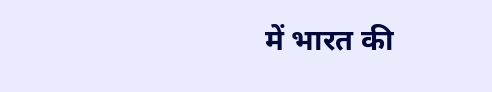में भारत की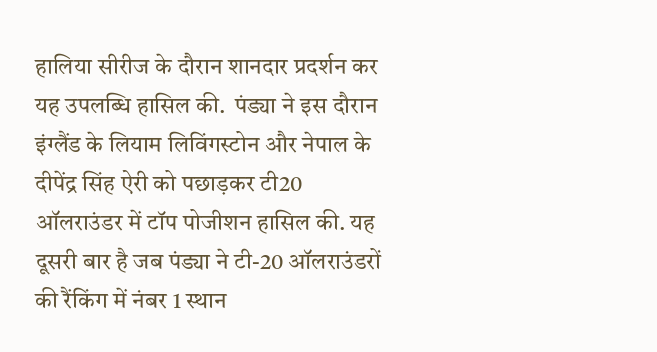हालिया सीरीज के दौरान शानदार प्रदर्शन कर यह उपलब्ध‍ि हास‍िल की.  पंड्या ने इस दौरान इंग्लैंड के लियाम लिविंगस्टोन और नेपाल के दीपेंद्र सिंह ऐरी को पछाड़कर टी20 ऑलराउंडर में टॉप पोजीशन हास‍िल की. यह दूसरी बार है जब पंड्या ने टी-20 ऑलराउंडरों की रैंकिंग में नंबर 1 स्थान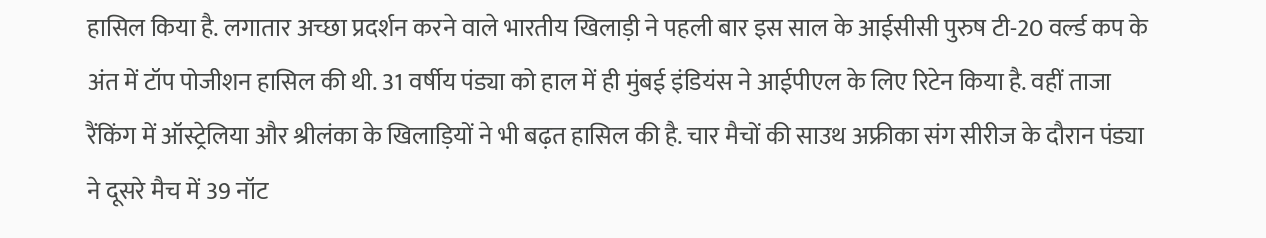हासिल किया है. लगातार अच्छा प्रदर्शन करने वाले भारतीय खिलाड़ी ने पहली बार इस साल के आईसीसी पुरुष टी-20 वर्ल्ड कप के अंत में टॉप पोजीशन हासिल की थी. 31 वर्षीय पंड्या को हाल में ही मुंबई इंड‍ियंस ने आईपीएल के लिए रिटेन किया है. वहीं ताजा रैंकिंग में ऑस्ट्रेलिया और श्रीलंका के खिलाड़ियों ने भी बढ़त हासिल की है. चार मैचों की साउथ अफ्रीका संग सीरीज के दौरान पंड्या ने दूसरे मैच में 39 नॉट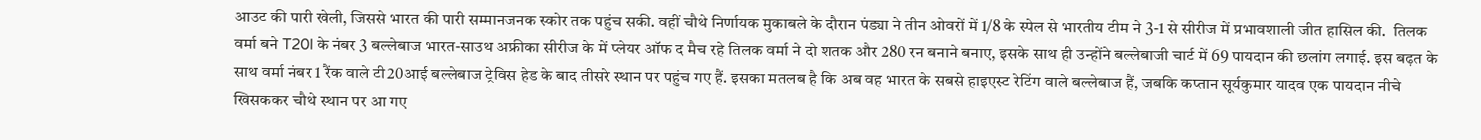आउट की पारी खेली, जिससे भारत की पारी सम्मानजनक स्कोर तक पहुंच सकी. वहीं चौथे निर्णायक मुकाबले के दौरान पंड्या ने तीन ओवरों में 1/8 के स्पेल से भारतीय टीम ने 3-1 से सीरीज में प्रभावशाली जीत हासिल की.  त‍िलक वर्मा बने T20I के नंबर 3 बल्लेबाज भारत-साउथ अफ्रीका सीरीज के में प्लेयर ऑफ द मैच रहे त‍िलक वर्मा ने दो शतक और 280 रन बनाने बनाए, इसके साथ ही उन्होंने बल्लेबाजी चार्ट में 69 पायदान की छलांग लगाई. इस बढ़त के साथ वर्मा नंबर 1 रैंक वाले टी20आई बल्लेबाज ट्रेविस हेड के बाद तीसरे स्थान पर पहुंच गए हैं. इसका मतलब है कि अब वह भारत के सबसे हाइएस्ट रेटिंग वाले बल्लेबाज हैं, जबकि कप्तान सूर्यकुमार यादव एक पायदान नीचे खिसककर चौथे स्थान पर आ गए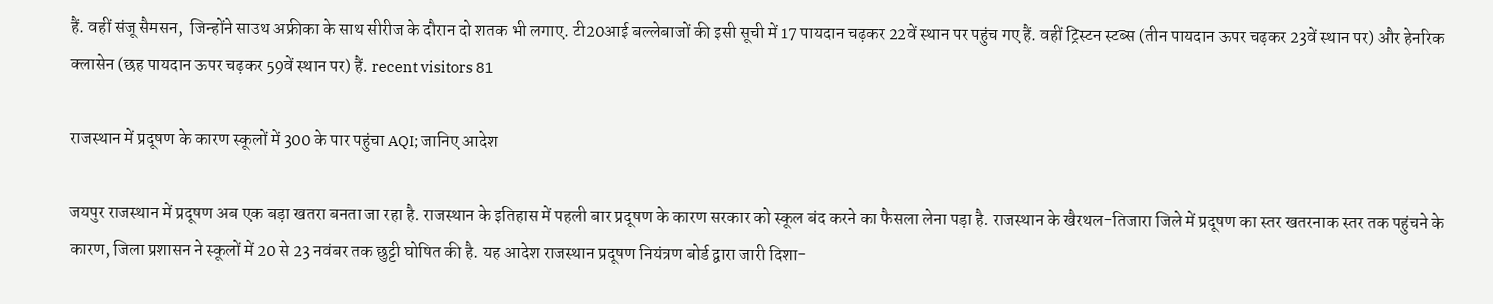हैं. वहीं संजू सैमसन,  जिन्होंने साउथ अफ्रीका के साथ सीरीज के दौरान दो शतक भी लगाए. टी20आई बल्लेबाजों की इसी सूची में 17 पायदान चढ़कर 22वें स्थान पर पहुंच गए हैं. वहीं ट्रिस्टन स्टब्स (तीन पायदान ऊपर चढ़कर 23वें स्थान पर) और हेनरिक क्लासेन (छह पायदान ऊपर चढ़कर 59वें स्थान पर) हैं. recent visitors 81

राजस्थान में प्रदूषण के कारण स्कूलों में 300 के पार पहुंचा AQI; जानिए आदेश

जयपुर राजस्थान में प्रदूषण अब एक बड़ा खतरा बनता जा रहा है. राजस्थान के इतिहास में पहली बार प्रदूषण के कारण सरकार को स्कूल बंद करने का फैसला लेना पड़ा है. राजस्थान के खैरथल-तिजारा जिले में प्रदूषण का स्तर खतरनाक स्तर तक पहुंचने के कारण, जिला प्रशासन ने स्कूलों में 20 से 23 नवंबर तक छुट्टी घोषित की है. यह आदेश राजस्थान प्रदूषण नियंत्रण बोर्ड द्वारा जारी दिशा-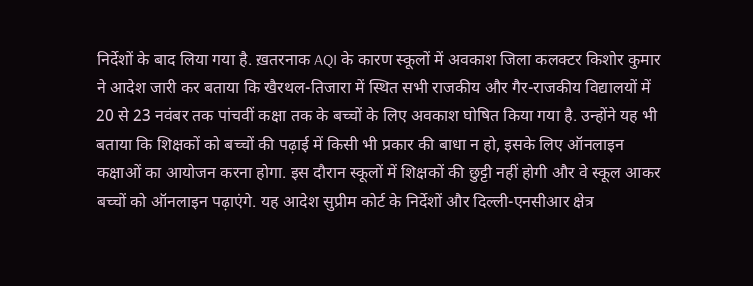निर्देशों के बाद लिया गया है. ख़तरनाक AQI के कारण स्कूलों में अवकाश जिला कलक्टर किशोर कुमार ने आदेश जारी कर बताया कि खैरथल-तिजारा में स्थित सभी राजकीय और गैर-राजकीय विद्यालयों में 20 से 23 नवंबर तक पांचवीं कक्षा तक के बच्चों के लिए अवकाश घोषित किया गया है. उन्होंने यह भी बताया कि शिक्षकों को बच्चों की पढ़ाई में किसी भी प्रकार की बाधा न हो, इसके लिए ऑनलाइन कक्षाओं का आयोजन करना होगा. इस दौरान स्कूलों में शिक्षकों की छुट्टी नहीं होगी और वे स्कूल आकर बच्चों को ऑनलाइन पढ़ाएंगे. यह आदेश सुप्रीम कोर्ट के निर्देशों और दिल्ली-एनसीआर क्षेत्र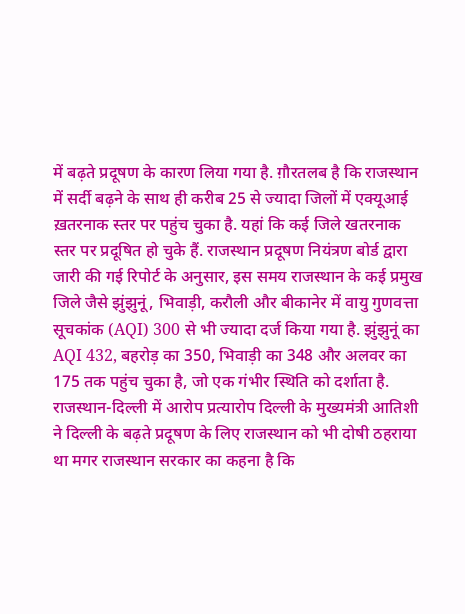में बढ़ते प्रदूषण के कारण लिया गया है. ग़ौरतलब है कि राजस्थान में सर्दी बढ़ने के साथ ही करीब 25 से ज्यादा जिलों में एक्यूआई ख़तरनाक स्तर पर पहुंच चुका है. यहां कि कई जिले खतरनाक स्तर पर प्रदूषित हो चुके हैं. राजस्थान प्रदूषण नियंत्रण बोर्ड द्वारा जारी की गई रिपोर्ट के अनुसार, इस समय राजस्थान के कई प्रमुख जिले जैसे झुंझुनूं, भिवाड़ी, करौली और बीकानेर में वायु गुणवत्ता सूचकांक (AQI) 300 से भी ज्यादा दर्ज किया गया है. झुंझुनूं का AQI 432, बहरोड़ का 350, भिवाड़ी का 348 और अलवर का 175 तक पहुंच चुका है, जो एक गंभीर स्थिति को दर्शाता है. राजस्थान-दिल्ली में आरोप प्रत्यारोप दिल्ली के मुख्यमंत्री आतिशी ने दिल्ली के बढ़ते प्रदूषण के लिए राजस्थान को भी दोषी ठहराया था मगर राजस्थान सरकार का कहना है कि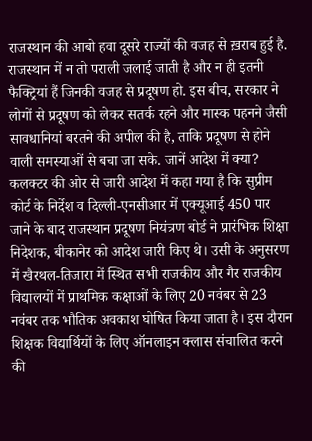राजस्थान की आबो हवा दूसरे राज्यों की वजह से ख़राब हुई है. राजस्थान में न तो पराली जलाई जाती है और न ही इतनी फैक्ट्रियां हैं जिनकी वजह से प्रदूषण हो. इस बीच, सरकार ने लोगों से प्रदूषण को लेकर सतर्क रहने और मास्क पहनने जैसी सावधानियां बरतने की अपील की है, ताकि प्रदूषण से होने वाली समस्याओं से बचा जा सके. जानें आदेश में क्या? कलक्टर की ओर से जारी आदेश में कहा गया है कि सुप्रीम कोर्ट के निर्देश व दिल्ली-एनसीआर में एक्यूआई 450 पार जाने के बाद राजस्थान प्रदूषण नियंत्रण बोर्ड ने प्रारंभिक शिक्षा निदेशक, बीकानेर को आदेश जारी किए थे। उसी के अनुसरण में खैरथल-तिजारा में स्थित सभी राजकीय और गैर राजकीय विद्यालयों में प्राथमिक कक्षाओं के लिए 20 नवंबर से 23 नवंबर तक भौतिक अवकाश घोषित किया जाता है। इस दौरान शिक्षक विद्यार्थियों के लिए ऑनलाइन क्लास संचालित करने की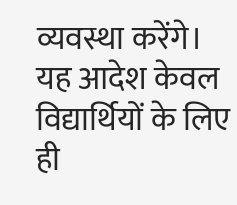व्यवस्था करेंगे। यह आदेश केवल विद्यार्थियों के लिए ही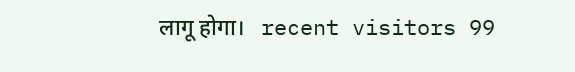लागू होगा।   recent visitors 99